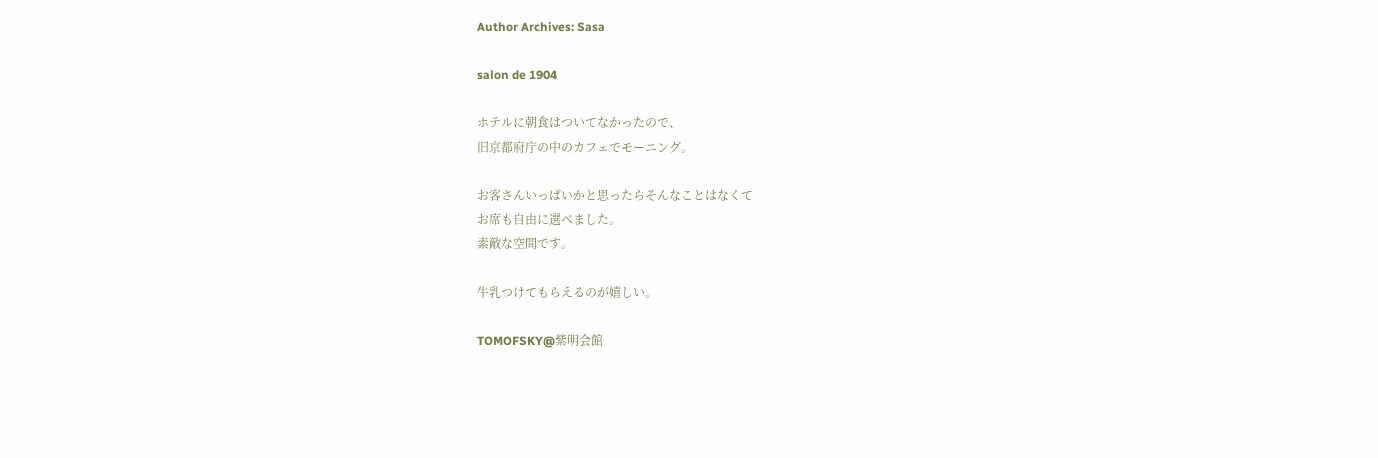Author Archives: Sasa

salon de 1904

ホテルに朝食はついてなかったので、
旧京都府庁の中のカフェでモーニング。

お客さんいっぱいかと思ったらそんなことはなくて
お席も自由に選べました。
素敵な空間です。

牛乳つけてもらえるのが嬉しい。

TOMOFSKY@紫明会館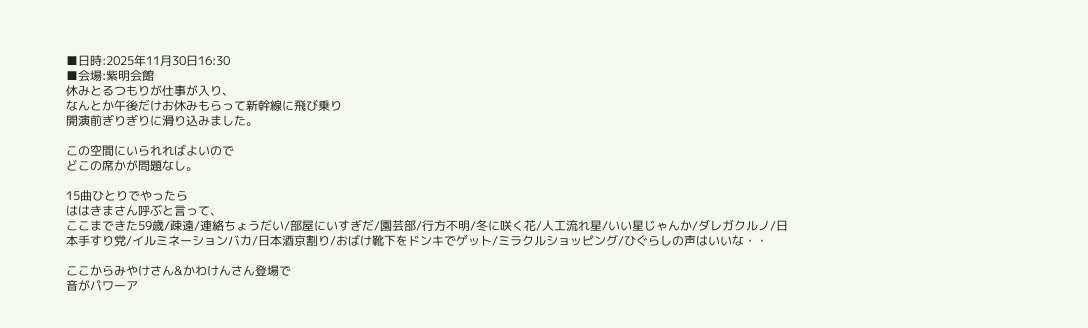■日時:2025年11月30日16:30
■会場:紫明会館
休みとるつもりが仕事が入り、
なんとか午後だけお休みもらって新幹線に飛び乗り
開演前ぎりぎりに滑り込みました。

この空間にいられればよいので
どこの席かが問題なし。

15曲ひとりでやったら
ははきまさん呼ぶと言って、
ここまできた59歳/疎遠/連絡ちょうだい/部屋にいすぎだ/園芸部/行方不明/冬に咲く花/人工流れ星/いい星じゃんか/ダレガクルノ/日本手すり党/イルミネーションバカ/日本酒京割り/おばけ靴下をドンキでゲット/ミラクルショッピング/ひぐらしの声はいいな・・

ここからみやけさん&かわけんさん登場で
音がパワーア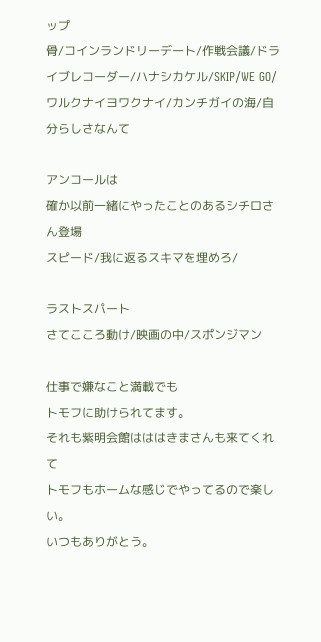ップ
骨/コインランドリーデート/作戦会議/ドライブレコーダー/ハナシカケル/SKIP/WE GO/ワルクナイヨワクナイ/カンチガイの海/自分らしさなんて

アンコールは
確か以前一緒にやったことのあるシチロさん登場
スピード/我に返るスキマを埋めろ/

ラストスパート
さてこころ動け/映画の中/スポンジマン

仕事で嫌なこと満載でも
トモフに助けられてます。
それも紫明会館はははきまさんも来てくれて
トモフもホームな感じでやってるので楽しい。
いつもありがとう。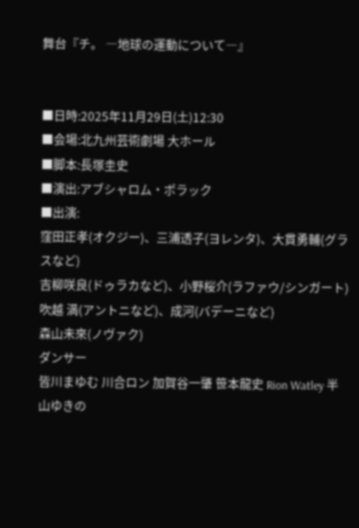舞台『チ。 ―地球の運動について―』


■日時:2025年11月29日(土)12:30
■会場:北九州芸術劇場 大ホール
■脚本:長塚圭史
■演出:アブシャロム・ポラック
■出演:
窪田正孝(オクジー)、三浦透子(ヨレンタ)、大貫勇輔(グラスなど)
吉柳咲良(ドゥラカなど)、小野桜介(ラファウ/シンガート)
吹越 満(アントニなど)、成河(バデーニなど)
森山未來(ノヴァク)
ダンサー
皆川まゆむ 川合ロン 加賀谷一肇 笹本龍史 Rion Watley 半山ゆきの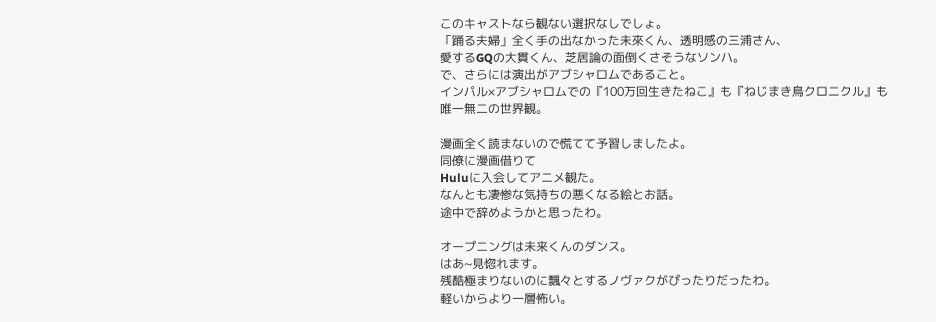このキャストなら観ない選択なしでしょ。
「踊る夫婦」全く手の出なかった未來くん、透明感の三浦さん、
愛するGQの大貫くん、芝居論の面倒くさそうなソンハ。
で、さらには演出がアブシャロムであること。
インパル×アブシャロムでの『100万回生きたねこ』も『ねじまき鳥クロニクル』も
唯一無二の世界観。

漫画全く読まないので慌てて予習しましたよ。
同僚に漫画借りて
Huluに入会してアニメ観た。
なんとも凄惨な気持ちの悪くなる絵とお話。
途中で辞めようかと思ったわ。

オープニングは未来くんのダンス。
はあ~見惚れます。
残酷極まりないのに飄々とするノヴァクがぴったりだったわ。
軽いからより一層怖い。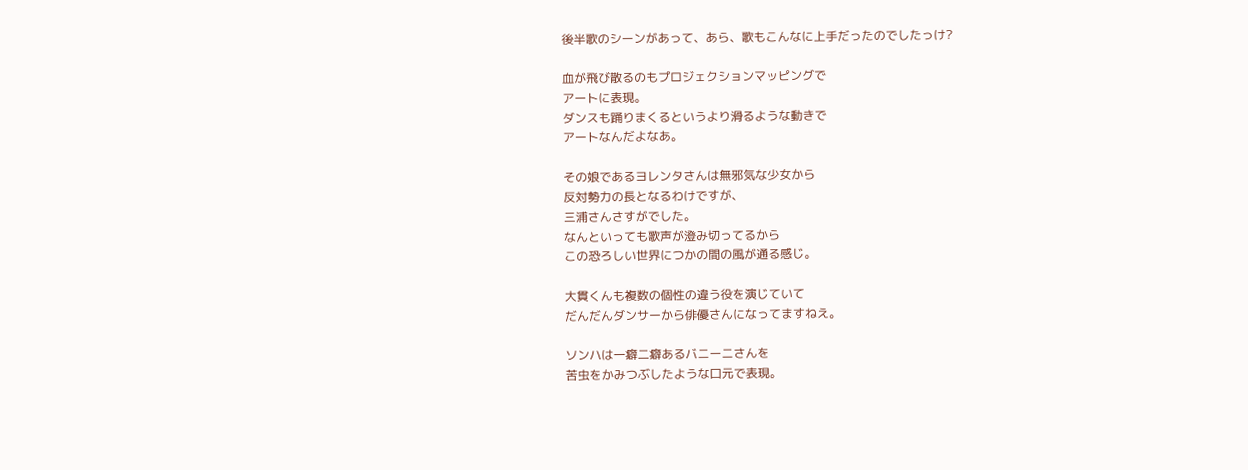後半歌のシーンがあって、あら、歌もこんなに上手だったのでしたっけ?

血が飛び散るのもプロジェクションマッピングで
アートに表現。
ダンスも踊りまくるというより滑るような動きで
アートなんだよなあ。

その娘であるヨレンタさんは無邪気な少女から
反対勢力の長となるわけですが、
三浦さんさすがでした。
なんといっても歌声が澄み切ってるから
この恐ろしい世界につかの間の風が通る感じ。

大貫くんも複数の個性の違う役を演じていて
だんだんダンサーから俳優さんになってますねえ。

ソンハは一癖二癖あるバニーニさんを
苦虫をかみつぶしたような口元で表現。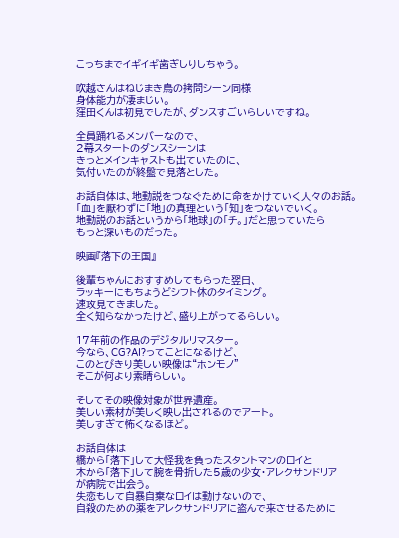こっちまでイギイギ歯ぎしりしちゃう。

吹越さんはねじまき鳥の拷問シーン同様
身体能力が凄まじい。
窪田くんは初見でしたが、ダンスすごいらしいですね。

全員踊れるメンバーなので、
2幕スタートのダンスシーンは
きっとメインキャストも出ていたのに、
気付いたのが終盤で見落とした。

お話自体は、地動説をつなぐために命をかけていく人々のお話。
「血」を厭わずに「地」の真理という「知」をつないでいく。
地動説のお話というから「地球」の「チ。」だと思っていたら
もっと深いものだった。

映画『落下の王国』

後輩ちゃんにおすすめしてもらった翌日、
ラッキーにもちょうどシフト休のタイミング。
速攻見てきました。
全く知らなかったけど、盛り上がってるらしい。

17年前の作品のデジタルリマスター。
今なら、CG?AI?ってことになるけど、
このとびきり美しい映像は“ホンモノ”
そこが何より素晴らしい。

そしてその映像対象が世界遺産。
美しい素材が美しく映し出されるのでアート。
美しすぎて怖くなるほど。

お話自体は
橋から「落下」して大怪我を負ったスタントマンのロイと
木から「落下」して腕を骨折した5歳の少女・アレクサンドリア
が病院で出会う。
失恋もして自暴自棄なロイは動けないので、
自殺のための薬をアレクサンドリアに盗んで来させるために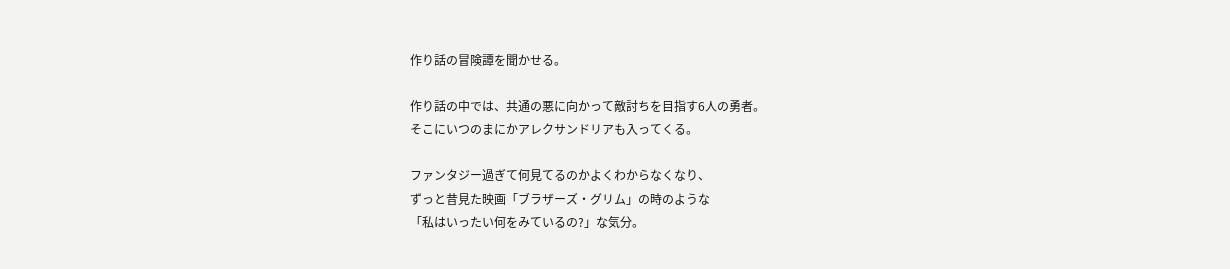作り話の冒険譚を聞かせる。

作り話の中では、共通の悪に向かって敵討ちを目指す6人の勇者。
そこにいつのまにかアレクサンドリアも入ってくる。

ファンタジー過ぎて何見てるのかよくわからなくなり、
ずっと昔見た映画「ブラザーズ・グリム」の時のような
「私はいったい何をみているの?」な気分。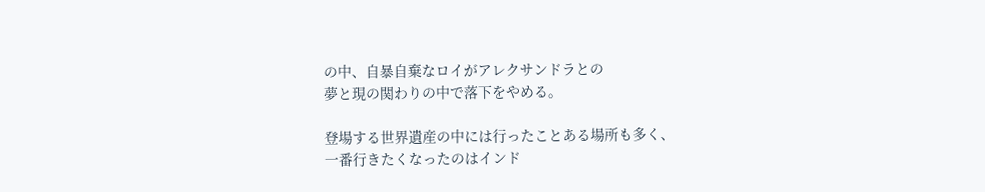の中、自暴自棄なロイがアレクサンドラとの
夢と現の関わりの中で落下をやめる。

登場する世界遺産の中には行ったことある場所も多く、
一番行きたくなったのはインド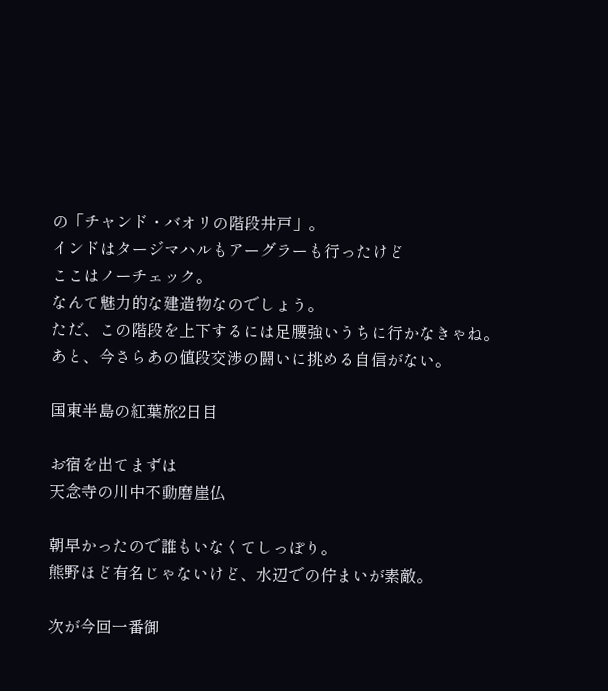の「チャンド・バオリの階段井戸」。
インドはタージマハルもアーグラーも行ったけど
ここはノーチェック。
なんて魅力的な建造物なのでしょう。
ただ、この階段を上下するには足腰強いうちに行かなきゃね。
あと、今さらあの値段交渉の闘いに挑める自信がない。

国東半島の紅葉旅2日目

お宿を出てまずは
天念寺の川中不動磨崖仏

朝早かったので誰もいなくてしっぽり。
熊野ほど有名じゃないけど、水辺での佇まいが素敵。

次が今回一番御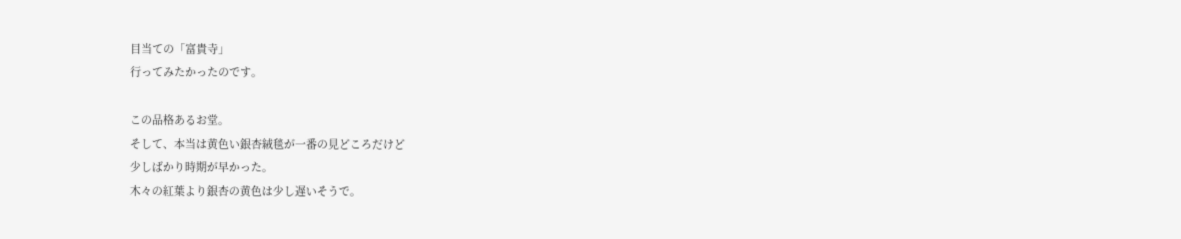目当ての「富貴寺」
行ってみたかったのです。

この品格あるお堂。
そして、本当は黄色い銀杏絨毯が一番の見どころだけど
少しばかり時期が早かった。
木々の紅葉より銀杏の黄色は少し遅いそうで。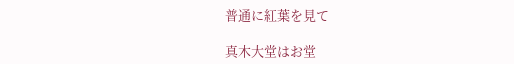普通に紅葉を見て

真木大堂はお堂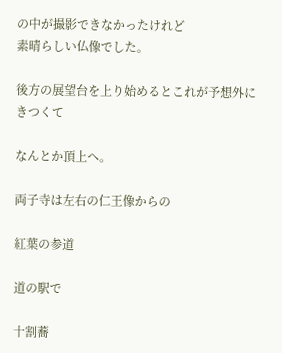の中が撮影できなかったけれど
素晴らしい仏像でした。

後方の展望台を上り始めるとこれが予想外にきつくて

なんとか頂上へ。

両子寺は左右の仁王像からの

紅葉の参道

道の駅で

十割蕎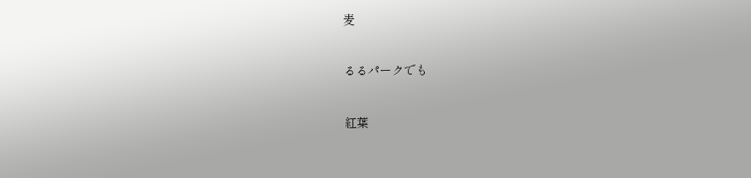麦

るるパークでも

紅葉